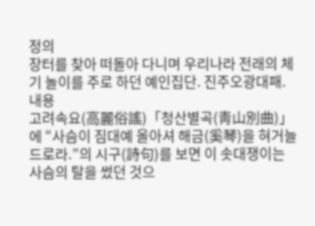정의
장터를 찾아 떠돌아 다니며 우리나라 전래의 체기 놀이를 주로 하던 예인집단. 진주오광대패.
내용
고려속요(高麗俗謠)「청산별곡(靑山別曲)」에 “사슴이 짐대예 올아셔 해금(奚琴)을 혀거늘 드로라.”의 시구(詩句)를 보면 이 솟대쟁이는 사슴의 탈을 썼던 것으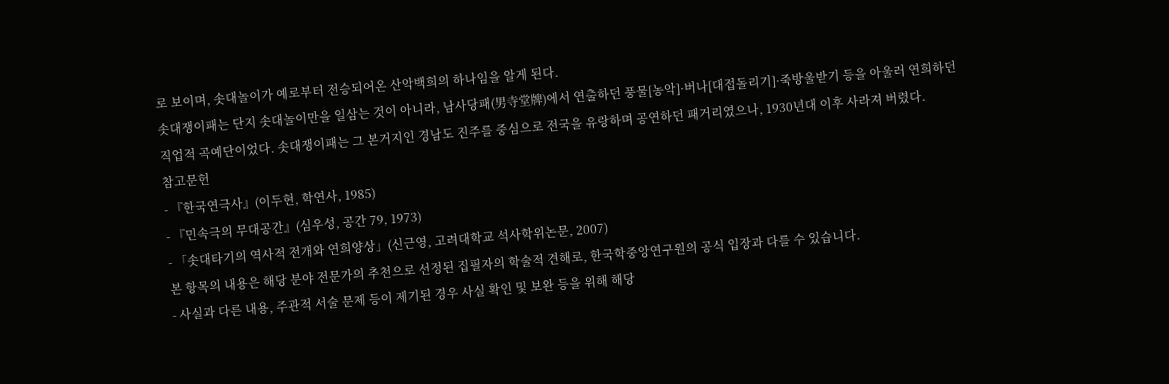로 보이며, 솟대놀이가 예로부터 전승되어온 산악백희의 하나임을 알게 된다.
솟대쟁이패는 단지 솟대놀이만을 일삼는 것이 아니라, 남사당패(男寺堂牌)에서 연출하던 풍물[농악]·버나[대접돌리기]·죽방울받기 등을 아울러 연희하던 직업적 곡예단이었다. 솟대쟁이패는 그 본거지인 경남도 진주를 중심으로 전국을 유랑하며 공연하던 패거리였으나, 1930년대 이후 사라져 버렸다.
참고문헌
- 『한국연극사』(이두현, 학연사, 1985)
- 『민속극의 무대공간』(심우성, 공간 79, 1973)
- 「솟대타기의 역사적 전개와 연희양상」(신근영, 고려대학교 석사학위논문, 2007)
본 항목의 내용은 해당 분야 전문가의 추천으로 선정된 집필자의 학술적 견해로, 한국학중앙연구원의 공식 입장과 다를 수 있습니다.
- 사실과 다른 내용, 주관적 서술 문제 등이 제기된 경우 사실 확인 및 보완 등을 위해 해당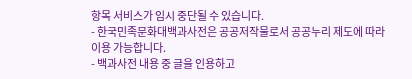항목 서비스가 임시 중단될 수 있습니다.
- 한국민족문화대백과사전은 공공저작물로서 공공누리 제도에 따라 이용 가능합니다.
- 백과사전 내용 중 글을 인용하고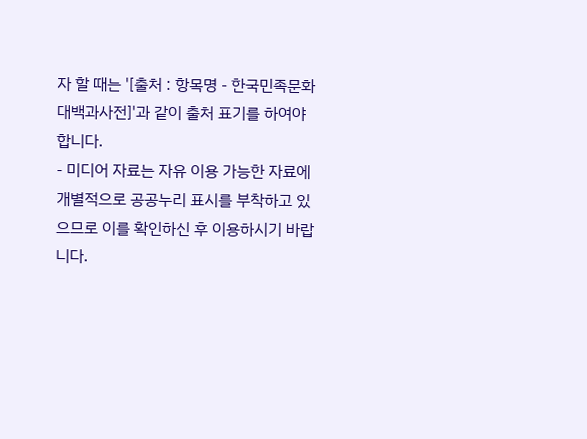자 할 때는 '[출처 : 항목명 - 한국민족문화대백과사전]'과 같이 출처 표기를 하여야 합니다.
- 미디어 자료는 자유 이용 가능한 자료에 개별적으로 공공누리 표시를 부착하고 있으므로 이를 확인하신 후 이용하시기 바랍니다.